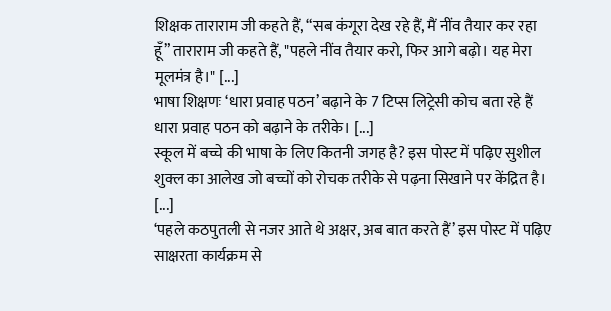शिक्षक ताराराम जी कहते हैं, “सब कंगूरा देख रहे हैं, मैं नींव तैयार कर रहा हूँ” ताराराम जी कहते हैं, "पहले नींव तैयार करो, फिर आगे बढ़ो। यह मेरा मूलमंत्र है।" [...]
भाषा शिक्षणः ‘धारा प्रवाह पठन’ बढ़ाने के 7 टिप्स लिट्रेसी कोच बता रहे हैं धारा प्रवाह पठन को बढ़ाने के तरीके। [...]
स्कूल में बच्चे की भाषा के लिए कितनी जगह है? इस पोस्ट में पढ़िए सुशील शुक्ल का आलेख जो बच्चों को रोचक तरीके से पढ़ना सिखाने पर केंद्रित है। [...]
‘पहले कठपुतली से नजर आते थे अक्षर, अब बात करते हैं’ इस पोस्ट में पढ़िए साक्षरता कार्यक्रम से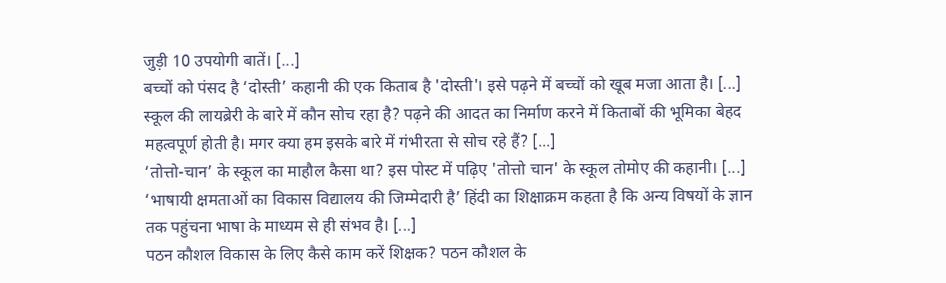जुड़ी 10 उपयोगी बातें। [...]
बच्चों को पंसद है ‘दोस्ती’ कहानी की एक किताब है 'दोस्ती'। इसे पढ़ने में बच्चों को खूब मजा आता है। [...]
स्कूल की लायब्रेरी के बारे में कौन सोच रहा है? पढ़ने की आदत का निर्माण करने में किताबों की भूमिका बेहद महत्वपूर्ण होती है। मगर क्या हम इसके बारे में गंभीरता से सोच रहे हैं? [...]
‘तोत्तो-चान’ के स्कूल का माहौल कैसा था? इस पोस्ट में पढ़िए 'तोत्तो चान' के स्कूल तोमोए की कहानी। [...]
‘भाषायी क्षमताओं का विकास विद्यालय की जिम्मेदारी है’ हिंदी का शिक्षाक्रम कहता है कि अन्य विषयों के ज्ञान तक पहुंचना भाषा के माध्यम से ही संभव है। [...]
पठन कौशल विकास के लिए कैसे काम करें शिक्षक? पठन कौशल के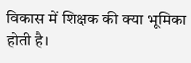विकास में शिक्षक की क्या भूमिका होती है।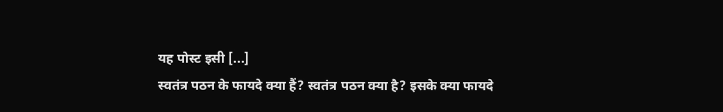यह पोस्ट इसी [...]
स्वतंत्र पठन के फायदे क्या हैं? स्वतंत्र पठन क्या है? इसके क्या फायदे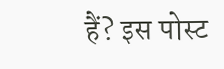हैं? इस पोस्ट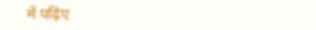में पढ़िए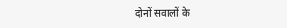दोनों सवालों के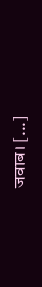जवाब। [...]